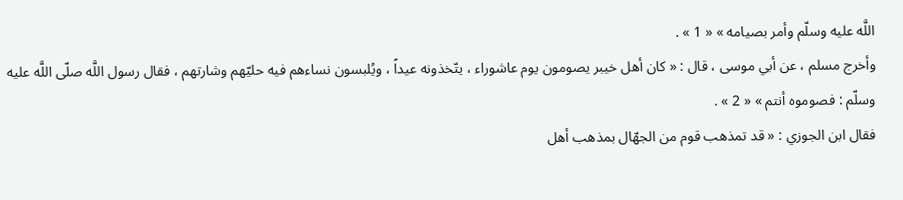اللَّه عليه وسلّم وأمر بصيامه » « 1 » .
وأخرج مسلم ، عن أبي موسى ، قال : « كان أهل خيبر يصومون يوم عاشوراء ، يتّخذونه عيداً ، ويُلبسون نساءهم فيه حليّهم وشارتهم ، فقال رسول اللَّه صلّى اللَّه عليه وسلّم : فصوموه أنتم » « 2 » .
فقال ابن الجوزي : « قد تمذهب قوم من الجهّال بمذهب أهل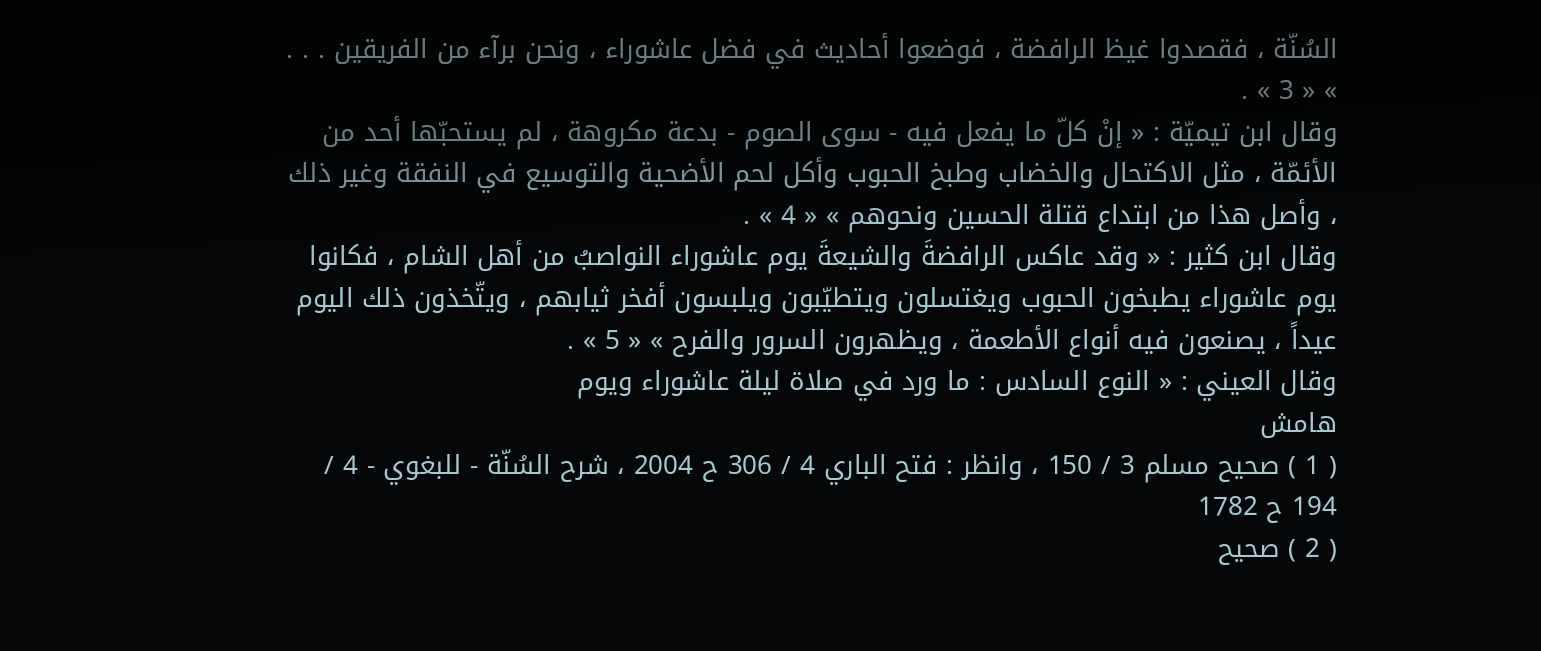السُنّة ، فقصدوا غيظ الرافضة ، فوضعوا أحاديث في فضل عاشوراء ، ونحن برآء من الفريقين . . . » « 3 » .
وقال ابن تيميّة : « إنْ كلّ ما يفعل فيه - سوى الصوم - بدعة مكروهة ، لم يستحبّها أحد من الأئمّة ، مثل الاكتحال والخضاب وطبخ الحبوب وأكل لحم الأضحية والتوسيع في النفقة وغير ذلك ، وأصل هذا من ابتداع قتلة الحسين ونحوهم » « 4 » .
وقال ابن كثير : « وقد عاكس الرافضةَ والشيعةَ يوم عاشوراء النواصبُ من أهل الشام ، فكانوا يوم عاشوراء يطبخون الحبوب ويغتسلون ويتطيّبون ويلبسون أفخر ثيابهم ، ويتّخذون ذلك اليوم عيداً ، يصنعون فيه أنواع الأطعمة ، ويظهرون السرور والفرح » « 5 » .
وقال العيني : « النوع السادس : ما ورد في صلاة ليلة عاشوراء ويوم
هامش
( 1 ) صحيح مسلم 3 / 150 ، وانظر : فتح الباري 4 / 306 ح 2004 ، شرح السُنّة - للبغوي - 4 / 194 ح 1782
( 2 ) صحيح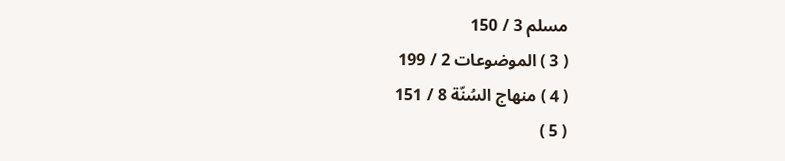مسلم 3 / 150
( 3 ) الموضوعات 2 / 199
( 4 ) منهاج السُنّة 8 / 151
( 5 )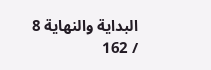البداية والنهاية 8 / 162